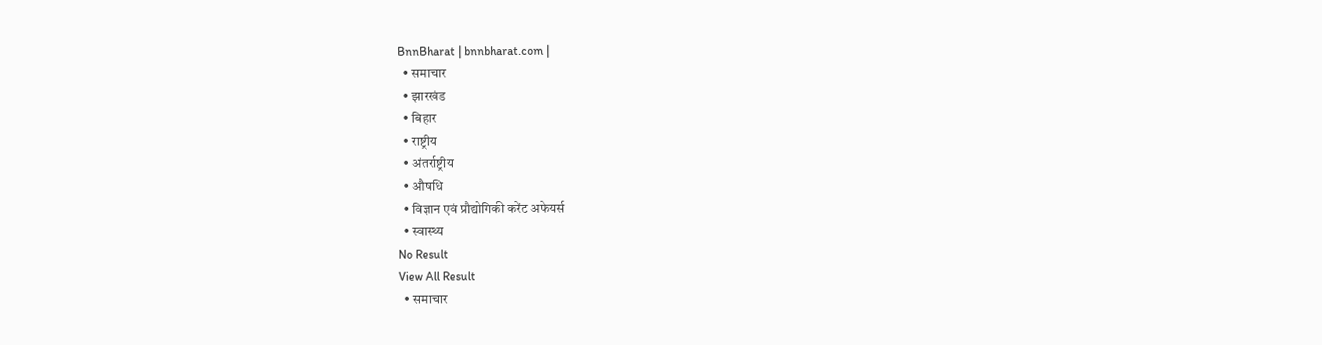BnnBharat | bnnbharat.com |
  • समाचार
  • झारखंड
  • बिहार
  • राष्ट्रीय
  • अंतर्राष्ट्रीय
  • औषधि
  • विज्ञान एवं प्रौद्योगिकी करेंट अफेयर्स
  • स्वास्थ्य
No Result
View All Result
  • समाचार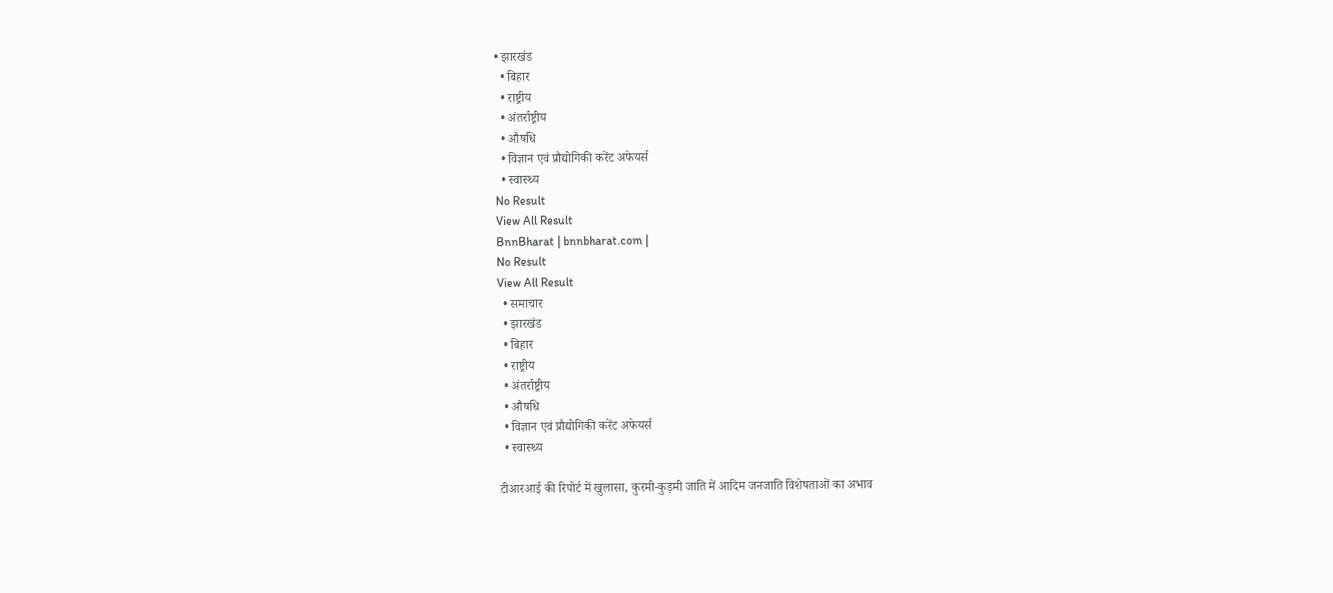• झारखंड
  • बिहार
  • राष्ट्रीय
  • अंतर्राष्ट्रीय
  • औषधि
  • विज्ञान एवं प्रौद्योगिकी करेंट अफेयर्स
  • स्वास्थ्य
No Result
View All Result
BnnBharat | bnnbharat.com |
No Result
View All Result
  • समाचार
  • झारखंड
  • बिहार
  • राष्ट्रीय
  • अंतर्राष्ट्रीय
  • औषधि
  • विज्ञान एवं प्रौद्योगिकी करेंट अफेयर्स
  • स्वास्थ्य

टीआरआई की रिपोर्ट में खुलासा, कुरमी-कुड़मी जाति में आदिम जनजाति विशेषताओं का अभाव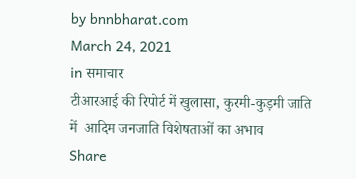by bnnbharat.com
March 24, 2021
in समाचार
टीआरआई की रिपोर्ट में खुलासा, कुरमी-कुड़मी जाति में  आदिम जनजाति विशेषताओं का अभाव
Share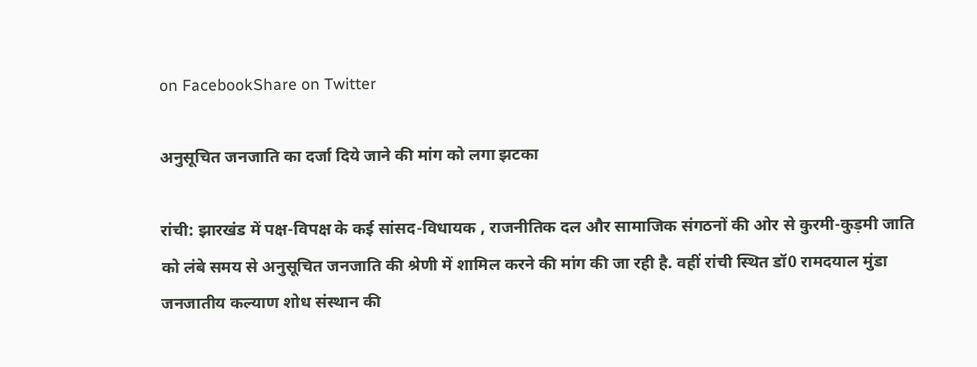on FacebookShare on Twitter

अनुसूचित जनजाति का दर्जा दिये जाने की मांग को लगा झटका

रांची: झारखंड में पक्ष-विपक्ष के कई सांसद-विधायक , राजनीतिक दल और सामाजिक संगठनों की ओर से कुरमी-कुड़मी जाति को लंबे समय से अनुसूचित जनजाति की श्रेणी में शामिल करने की मांग की जा रही है. वहीं रांची स्थित डॉ0 रामदयाल मुंडा जनजातीय कल्याण शोध संस्थान की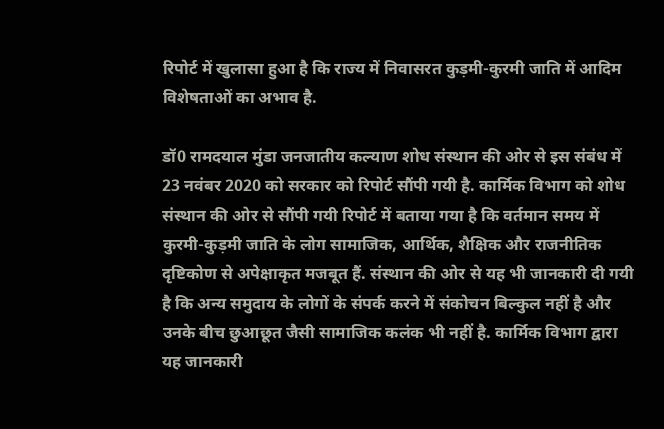रिपोर्ट में खुलासा हुआ है कि राज्य में निवासरत कुड़मी-कुरमी जाति में आदिम विशेषताओं का अभाव है.

डॉ0 रामदयाल मुंडा जनजातीय कल्याण शोध संस्थान की ओर से इस संबंध में 23 नवंबर 2020 को सरकार को रिपोर्ट सौंपी गयी है. कार्मिक विभाग को शोध संस्थान की ओर से सौंपी गयी रिपोर्ट में बताया गया है कि वर्तमान समय में कुरमी-कुड़मी जाति के लोग सामाजिक, आर्थिक, शैक्षिक और राजनीतिक दृष्टिकोण से अपेक्षाकृत मजबूत हैं. संस्थान की ओर से यह भी जानकारी दी गयी है कि अन्य समुदाय के लोगों के संपर्क करने में संकोचन बिल्कुल नहीं है और उनके बीच छुआछूत जैसी सामाजिक कलंक भी नहीं है. कार्मिक विभाग द्वारा यह जानकारी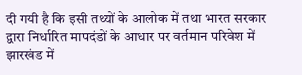दी गयी है कि इसी तथ्यों के आलोक में तथा भारत सरकार द्वारा निर्धारित मापदंडों के आधार पर वर्तमान परिवेश में झारखंड में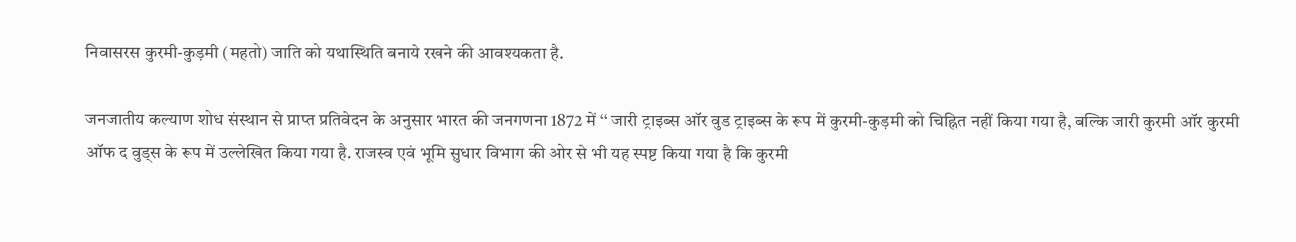निवासरस कुरमी-कुड़मी (महतो) जाति को यथास्थिति बनाये रखने की आवश्यकता है.

जनजातीय कल्याण शोध संस्थान से प्राप्त प्रतिवेदन के अनुसार भारत की जनगणना 1872 में ‘‘ जारी ट्राइब्स ऑर वुड ट्राइब्स के रूप में कुरमी-कुड़मी को चिह्नित नहीं किया गया है, बल्कि जारी कुरमी ऑर कुरमी ऑफ द वुड्स के रूप में उल्लेखित किया गया है. राजस्व एवं भूमि सुधार विभाग की ओर से भी यह स्पष्ट किया गया है कि कुरमी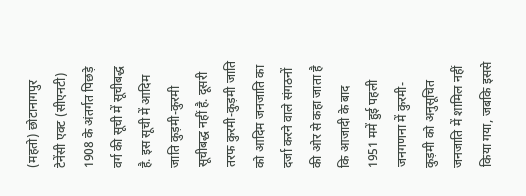(महतो) छोटानागपुर टेनेंसी एक्ट (सीएनटी) 1908 के अंतर्गत पिछड़े वर्ग की सूची में सूचीबद्ध है. इस सूची में आदिम जाति कुड़मी-कुरमी सूचीबद्ध नहीं है. दूसरी तरफ कुरमी-कुड़मी जाति को आदिम जनजाति का दर्जा करने वाले संगठनों की ओर से कहा जाता है कि आजादी के बाद 1951 ममें हुई पहली जनगणना में कुरमी-कुड़मी को अनुसूचित जनजाति में शामिल नहीं किया गया, जबकि इससे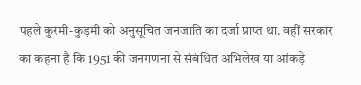पहले कुरमी-कुड़मी को अनुसूचित जनजाति का दर्जा प्राप्त था. वहीं सरकार का कहना है कि 1951 की जनगणना से संबंधित अभिलेख या आंकड़े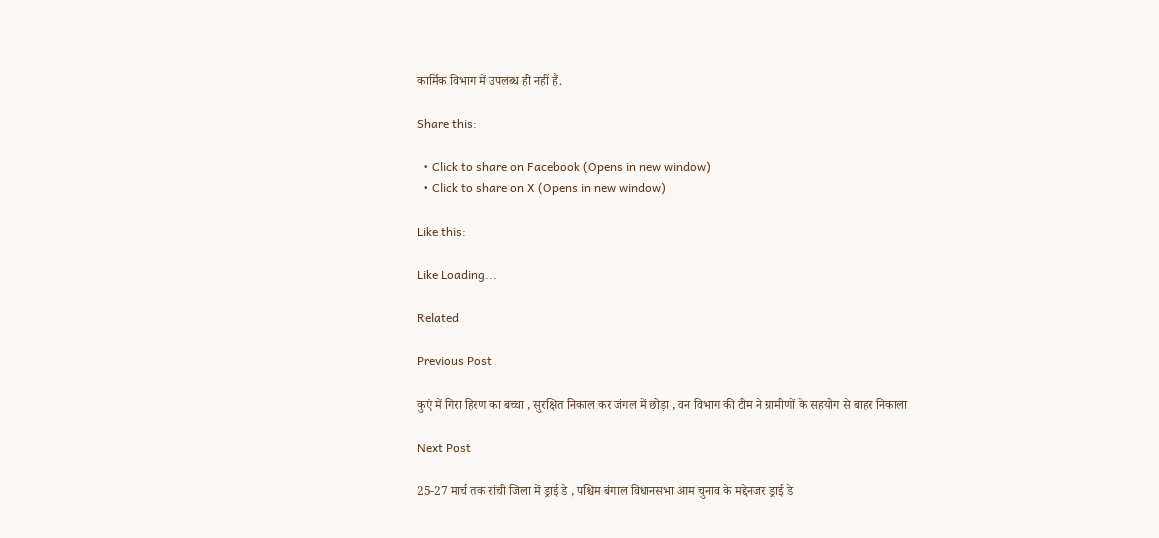कार्मिक विभाग में उपलब्ध ही नहीं हैं.

Share this:

  • Click to share on Facebook (Opens in new window)
  • Click to share on X (Opens in new window)

Like this:

Like Loading...

Related

Previous Post

कुएं में गिरा हिरण का बच्चा , सुरक्षित निकाल कर जंगल में छोड़ा , वन विभाग की टीम ने ग्रामीणों के सहयोग से बाहर निकाला

Next Post

25-27 मार्च तक रांची जिला में ड्राई डे , पश्चिम बंगाल विधानसभा आम चुनाव के मद्देनजर ड्राई डे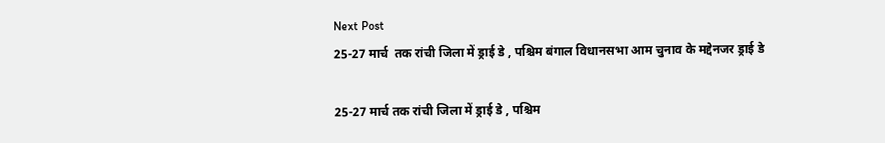Next Post
25-27 मार्च  तक रांची जिला में ड्राई डे , पश्चिम बंगाल विधानसभा आम चुनाव के मद्देनजर ड्राई डे

25-27 मार्च तक रांची जिला में ड्राई डे , पश्चिम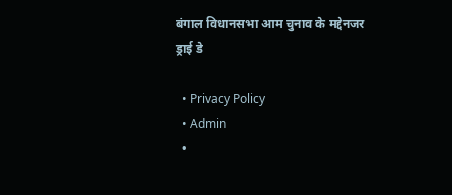बंगाल विधानसभा आम चुनाव के मद्देनजर ड्राई डे

  • Privacy Policy
  • Admin
  •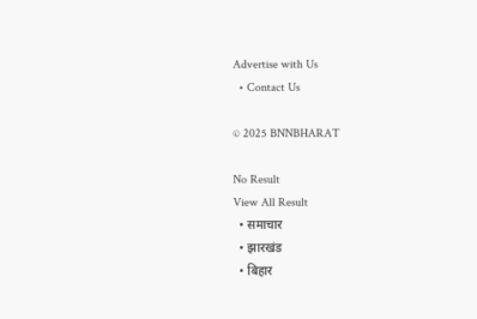Advertise with Us
  • Contact Us

© 2025 BNNBHARAT

No Result
View All Result
  • समाचार
  • झारखंड
  • बिहार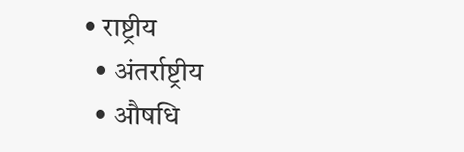• राष्ट्रीय
  • अंतर्राष्ट्रीय
  • औषधि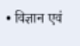• विज्ञान एवं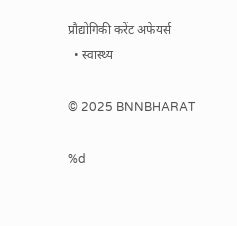प्रौद्योगिकी करेंट अफेयर्स
  • स्वास्थ्य

© 2025 BNNBHARAT

%d